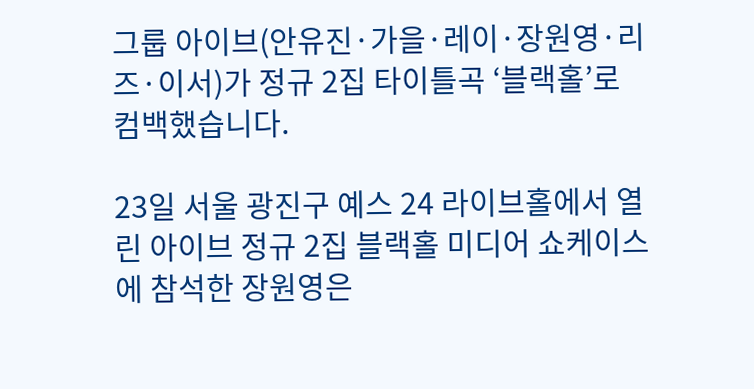그룹 아이브(안유진·가을·레이·장원영·리즈·이서)가 정규 2집 타이틀곡 ‘블랙홀’로 컴백했습니다.

23일 서울 광진구 예스 24 라이브홀에서 열린 아이브 정규 2집 블랙홀 미디어 쇼케이스에 참석한 장원영은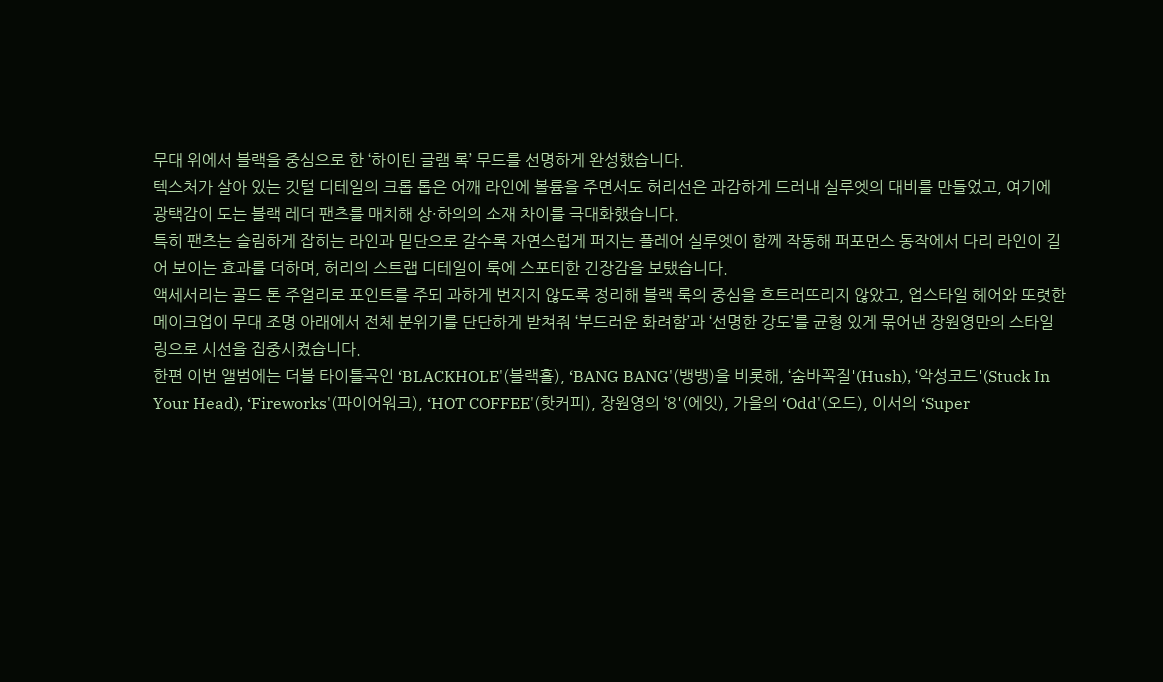무대 위에서 블랙을 중심으로 한 ‘하이틴 글램 록’ 무드를 선명하게 완성했습니다.
텍스처가 살아 있는 깃털 디테일의 크롭 톱은 어깨 라인에 볼륨을 주면서도 허리선은 과감하게 드러내 실루엣의 대비를 만들었고, 여기에 광택감이 도는 블랙 레더 팬츠를 매치해 상·하의의 소재 차이를 극대화했습니다.
특히 팬츠는 슬림하게 잡히는 라인과 밑단으로 갈수록 자연스럽게 퍼지는 플레어 실루엣이 함께 작동해 퍼포먼스 동작에서 다리 라인이 길어 보이는 효과를 더하며, 허리의 스트랩 디테일이 룩에 스포티한 긴장감을 보탰습니다.
액세서리는 골드 톤 주얼리로 포인트를 주되 과하게 번지지 않도록 정리해 블랙 룩의 중심을 흐트러뜨리지 않았고, 업스타일 헤어와 또렷한 메이크업이 무대 조명 아래에서 전체 분위기를 단단하게 받쳐줘 ‘부드러운 화려함’과 ‘선명한 강도’를 균형 있게 묶어낸 장원영만의 스타일링으로 시선을 집중시켰습니다.
한편 이번 앨범에는 더블 타이틀곡인 ‘BLACKHOLE'(블랙홀), ‘BANG BANG'(뱅뱅)을 비롯해, ‘숨바꼭질'(Hush), ‘악성코드'(Stuck In Your Head), ‘Fireworks'(파이어워크), ‘HOT COFFEE'(핫커피), 장원영의 ‘8'(에잇), 가을의 ‘Odd'(오드), 이서의 ‘Super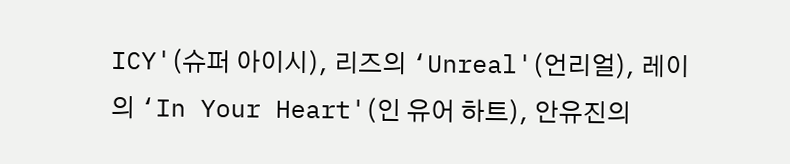ICY'(슈퍼 아이시), 리즈의 ‘Unreal'(언리얼), 레이의 ‘In Your Heart'(인 유어 하트), 안유진의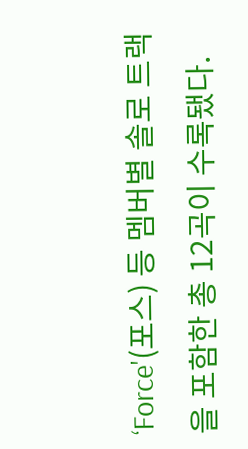‘Force'(포스) 등 멤버별 솔로 트랙을 포함한 총 12곡이 수록됐다.